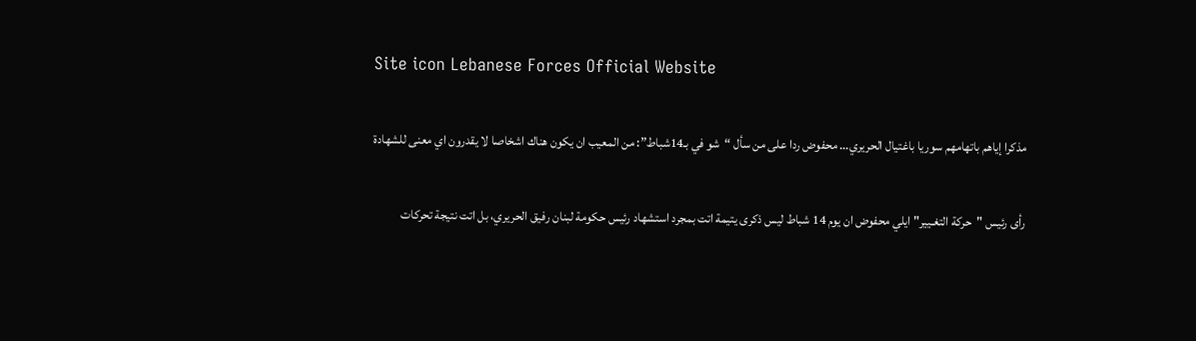Site icon Lebanese Forces Official Website

مذكرا إياهم باتهامهم سوريا باغتيال الحريري… محفوض ردا على من سأل “شو في بـ14شباط”: من المعيب ان يكون هناك اشخاصا لا يقدرون اي معنى للشهادة

رأى رئيس "حركة التغـيير" ايلي محفوض ان يوم 14 شباط ليس ذكرى يتيمة اتت بمجرد استشهاد رئيس حكومة لبنان رفيق الحريري، بل اتت نتيجة تحركات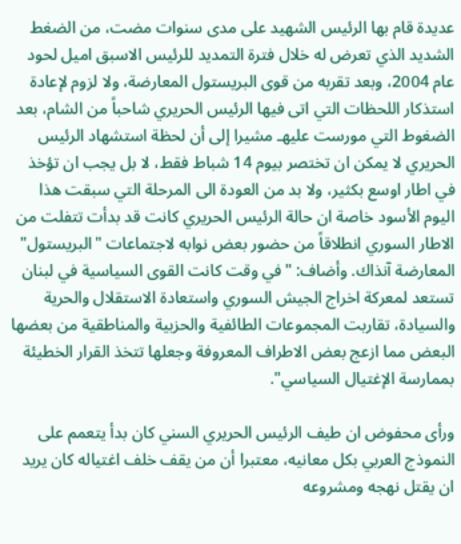عديدة قام بها الرئيس الشهيد على مدى سنوات مضت، من الضغط الشديد الذي تعرض له خلال فترة التمديد للرئيس الاسبق اميل لحود عام 2004، وبعد تقربه من قوى البريستول المعارضة، ولا لزوم لإعادة استذكار اللحظات التي اتى فيها الرئيس الحريري شاحباً من الشام، بعد الضغوط التي مورست عليهـ مشيرا إلى أن لحظة استشهاد الرئيس الحريري لا يمكن ان تختصر بيوم 14 شباط فقط، لا بل يجب ان تؤخذ في اطار اوسع بكثير، ولا بد من العودة الى المرحلة التي سبقت هذا اليوم الأسود خاصة ان حالة الرئيس الحريري كانت قد بدأت تتفلت من الاطار السوري انطلاقاً من حضور بعض نوابه لاجتماعات "البريستول" المعارضة آنذاك. وأضاف: "في وقت كانت القوى السياسية في لبنان تستعد لمعركة اخراج الجيش السوري واستعادة الاستقلال والحرية والسيادة، تقاربت المجموعات الطائفية والحزبية والمناطقية من بعضها البعض مما ازعج بعض الاطراف المعروفة وجعلها تتخذ القرار الخطيئة بممارسة الإغتيال السياسي".

ورأى محفوض ان طيف الرئيس الحريري السني كان بدأ يتعمم على النموذج العربي بكل معانيه، معتبرا أن من يقف خلف اغتياله كان يريد ان يقتل نهجه ومشروعه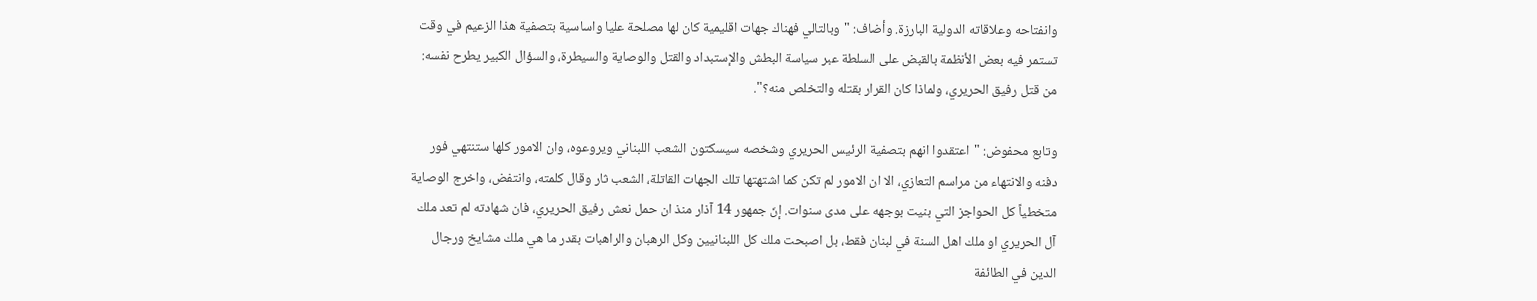وانفتاحه وعلاقاته الدولية البارزة. وأضاف: "وبالتالي فهناك جهات اقليمية كان لها مصلحة عليا واساسية بتصفية هذا الزعيم في وقت تستمر فيه بعض الأنظمة بالقبض على السلطة عبر سياسة البطش والإستبداد والقتل والوصاية والسيطرة، والسؤال الكبير يطرح نفسه: من قتل رفيق الحريري، ولماذا كان القرار بقتله والتخلص منه؟".

وتابع محفوض: "اعتقدوا انهم بتصفية الرئيس الحريري وشخصه سيسكتون الشعب اللبناني ويروعوه، وان الامور كلها ستنتهي فور دفنه والانتهاء من مراسم التعازي، الا ان الامور لم تكن كما اشتهتها تلك الجهات القاتلة، الشعب ثار وقال كلمته، وانتفض، واخرج الوصاية متخطياً كل الحواجز التي بنيت بوجهه على مدى سنوات. إنّ جمهور 14 آذار منذ ان حمل نعش رفيق الحريري، فان شهادته لم تعد ملك آل الحريري او ملك اهل السنة في لبنان فقط، بل اصبحت ملك كل اللبنانيين وكل الرهبان والراهبات بقدر ما هي ملك مشايخ ورجال الدين في الطائفة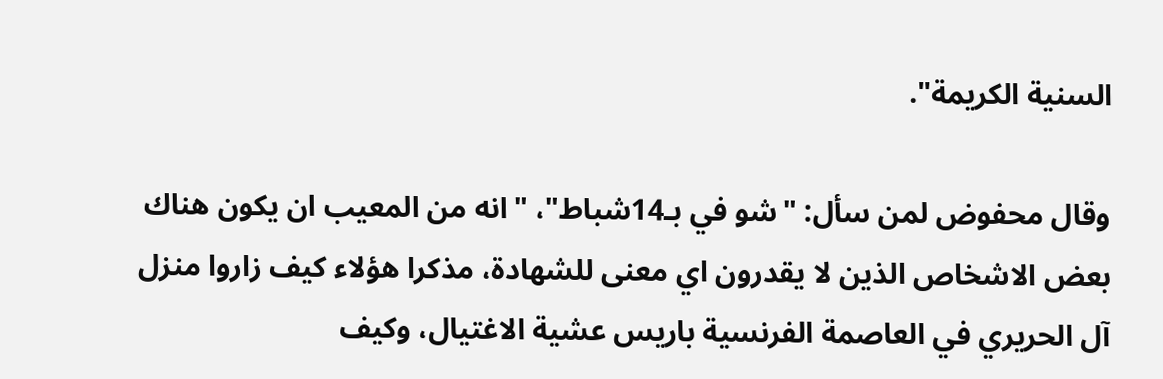السنية الكريمة".

وقال محفوض لمن سأل: "شو في بـ14شباط"، "انه من المعيب ان يكون هناك بعض الاشخاص الذين لا يقدرون اي معنى للشهادة، مذكرا هؤلاء كيف زاروا منزل آل الحريري في العاصمة الفرنسية باريس عشية الاغتيال، وكيف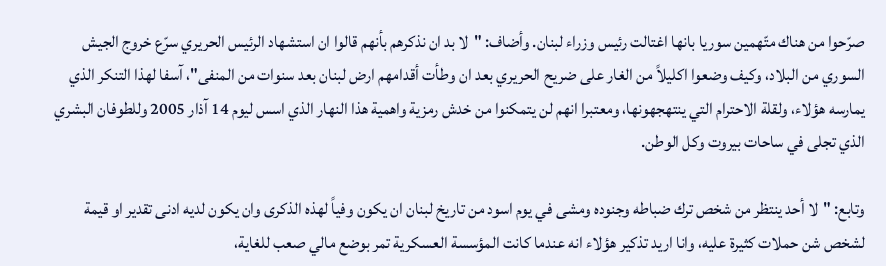صرّحوا من هناك متّهمين سوريا بانها اغتالت رئيس وزراء لبنان. وأضاف: "لا بد ان نذكرهم بأنهم قالوا ان استشهاد الرئيس الحريري سرّع خروج الجيش السوري من البلاد، وكيف وضعوا اكليلاً من الغار على ضريح الحريري بعد ان وطأت أقدامهم ارض لبنان بعد سنوات من المنفى"، آسفا لهذا التنكر الذي يمارسه هؤلاء، ولقلة الاحترام التي ينتهجهونها، ومعتبرا انهم لن يتمكنوا من خدش رمزية واهمية هذا النهار الذي اسس ليوم 14 آذار 2005 وللطوفان البشري الذي تجلى في ساحات بيروت وكل الوطن.

وتابع: "لا أحد ينتظر من شخص ترك ضباطه وجنوده ومشى في يوم اسود من تاريخ لبنان ان يكون وفياً لهذه الذكرى وان يكون لديه ادنى تقدير او قيمة لشخص شن حملات كثيرة عليه، وانا اريد تذكير هؤلاء انه عندما كانت المؤسسة العسكرية تمر بوضع مالي صعب للغاية،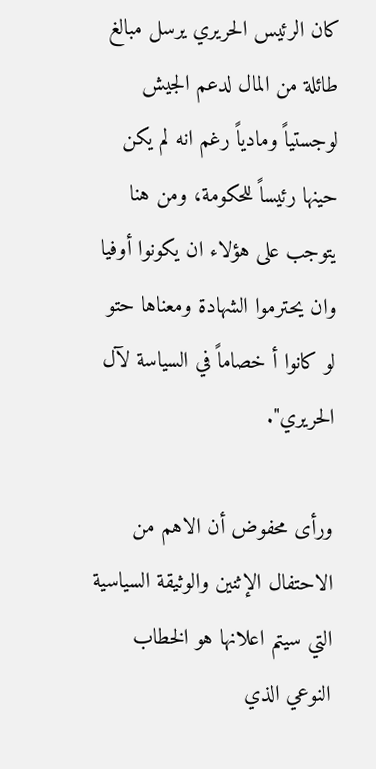كان الرئيس الحريري يرسل مبالغ طائلة من المال لدعم الجيش لوجستياً ومادياً رغم انه لم يكن حينها رئيساً للحكومة، ومن هنا يتوجب على هؤلاء ان يكونوا أوفيا وان يحترموا الشهادة ومعناها حتو لو كانوا أ خصاماً في السياسة لآل الحريري".

ورأى محفوض أن الاهم من الاحتفال الإثنين والوثيقة السياسية التي سيتم اعلانها هو الخطاب النوعي الذي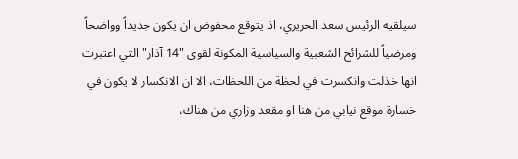سيلقيه الرئيس سعد الحريري، اذ يتوقع محفوض ان يكون جديداً وواضحاً ومرضياً للشرائح الشعبية والسياسية المكونة لقوى "14 آذار" التي اعتبرت انها خذلت وانكسرت في لحظة من اللحظات، الا ان الانكسار لا يكون في خسارة موقع نيابي من هنا او مقعد وزاري من هناك،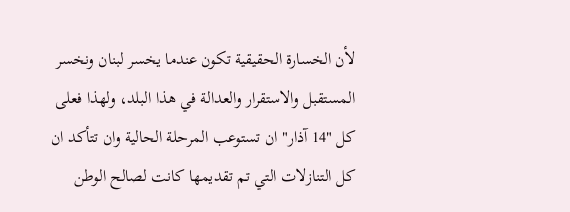لأن الخسارة الحقيقية تكون عندما يخسر لبنان ونخسر المستقبل والاستقرار والعدالة في هذا البلد، ولهذا فعلى كل "14 آذار" ان تستوعب المرحلة الحالية وان تتأكد ان كل التنازلات التي تم تقديمها كانت لصالح الوطن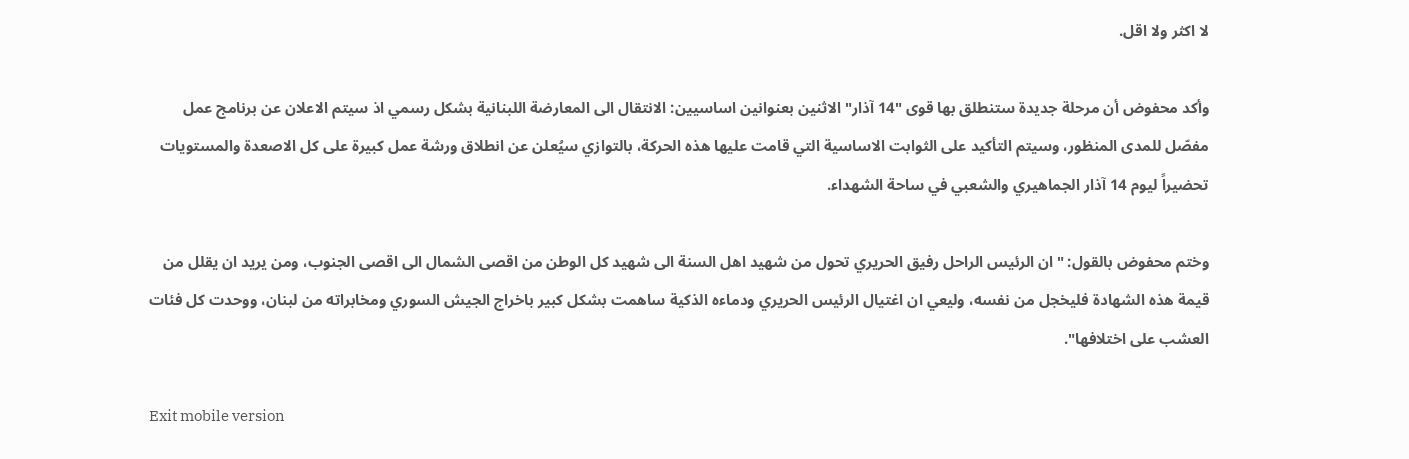لا اكثر ولا اقل.

وأكد محفوض أن مرحلة جديدة ستنطلق بها قوى "14 آذار" الاثنين بعنوانين اساسيين: الانتقال الى المعارضة اللبنانية بشكل رسمي اذ سيتم الاعلان عن برنامج عمل مفصّل للمدى المنظور، وسيتم التأكيد على الثوابت الاساسية التي قامت عليها هذه الحركة، بالتوازي سيُعلن عن انطلاق ورشة عمل كبيرة على كل الاصعدة والمستويات تحضيراً ليوم 14 آذار الجماهيري والشعبي في ساحة الشهداء.

وختم محفوض بالقول: "ان الرئيس الراحل رفيق الحريري تحول من شهيد اهل السنة الى شهيد كل الوطن من اقصى الشمال الى اقصى الجنوب، ومن يريد ان يقلل من قيمة هذه الشهادة فليخجل من نفسه، وليعي ان اغتيال الرئيس الحريري ودماءه الذكية ساهمت بشكل كبير باخراج الجيش السوري ومخابراته من لبنان، ووحدت كل فئات العشب على اختلافها".

Exit mobile version